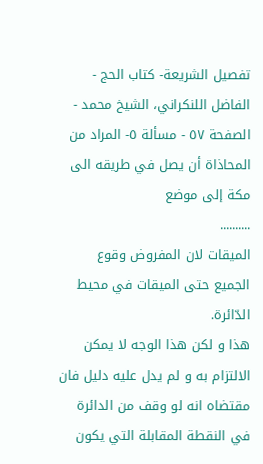تفصيل الشريعة- كتاب الحج - الفاضل اللنكراني، الشيخ محمد - الصفحة ٥٧ - مسألة ٥- المراد من المحاذاة أن يصل في طريقه الى مكة إلى موضع
..........
الميقات لان المفروض وقوع الجميع حتى الميقات في محيط الدّائرة.
هذا و لكن هذا الوجه لا يمكن الالتزام به و لم يدل عليه دليل فان مقتضاه انه لو وقف من الدائرة في النقطة المقابلة التي يكون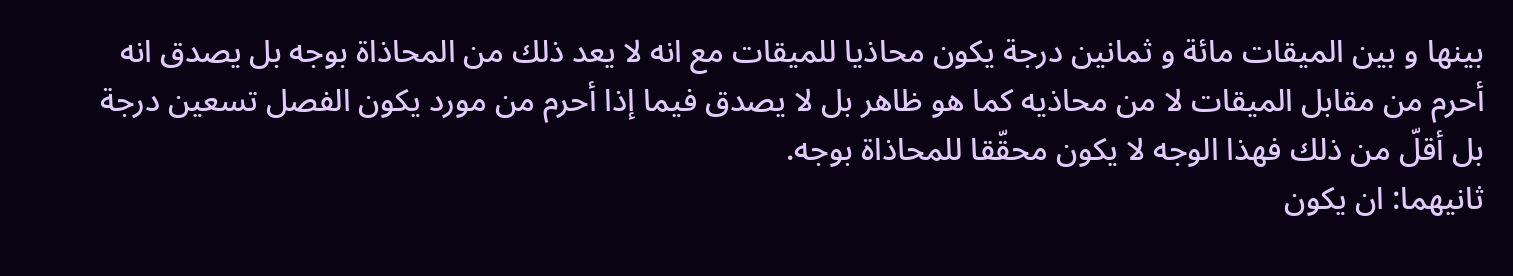بينها و بين الميقات مائة و ثمانين درجة يكون محاذيا للميقات مع انه لا يعد ذلك من المحاذاة بوجه بل يصدق انه أحرم من مقابل الميقات لا من محاذيه كما هو ظاهر بل لا يصدق فيما إذا أحرم من مورد يكون الفصل تسعين درجة بل أقلّ من ذلك فهذا الوجه لا يكون محقّقا للمحاذاة بوجه.
ثانيهما: ان يكون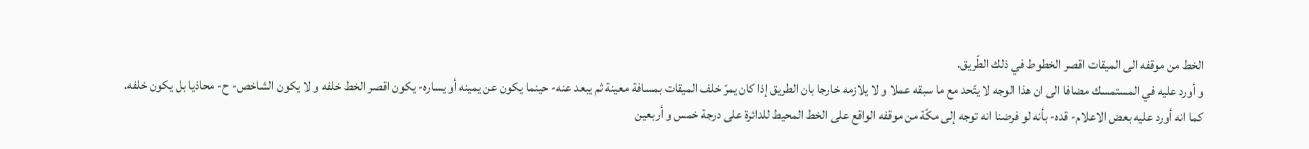الخط من موقفه الى الميقات اقصر الخطوط في ذلك الطّريق.
و أورد عليه في المستمسك مضافا الى ان هذا الوجه لا يتّحد مع ما سبقه عملا و لا يلازمه خارجا بان الطريق إذا كان يمرّ خلف الميقات بمسافة معينة ثم يبعد عنه- حينما يكون عن يمينه أو يساره- يكون اقصر الخط خلفه و لا يكون الشاخص- ح- محاذيا بل يكون خلفه.
كما انه أورد عليه بعض الاعلام- قده- بأنه لو فرضنا انه توجه إلى مكّة من موقفه الواقع على الخط المحيط للدائرة على درجة خمس و أربعين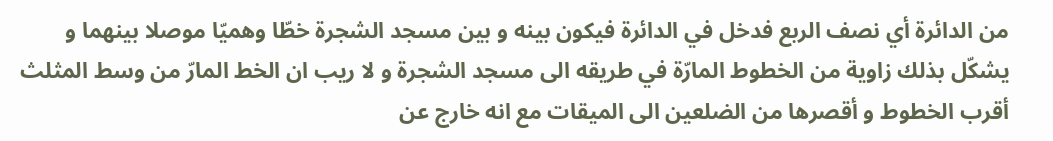من الدائرة أي نصف الربع فدخل في الدائرة فيكون بينه و بين مسجد الشجرة خطّا وهميّا موصلا بينهما و يشكّل بذلك زاوية من الخطوط المارّة في طريقه الى مسجد الشجرة و لا ريب ان الخط المارّ من وسط المثلث أقرب الخطوط و أقصرها من الضلعين الى الميقات مع انه خارج عن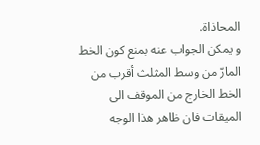المحاذاة.
و يمكن الجواب عنه بمنع كون الخط المارّ من وسط المثلث أقرب من الخط الخارج من الموقف الى الميقات فان ظاهر هذا الوجه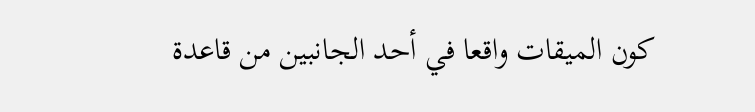كون الميقات واقعا في أحد الجانبين من قاعدة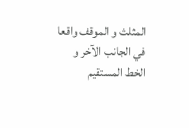المثلث و الموقف واقعا في الجانب الآخر و الخط المستقيم